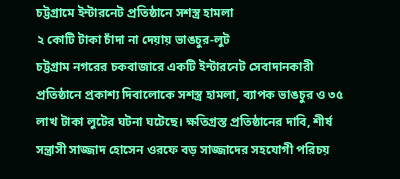চট্টগ্রামে ইন্টারনেট প্রতিষ্ঠানে সশস্ত্র হামলা
২ কোটি টাকা চাঁদা না দেয়ায় ভাঙচুর-লুট
চট্টগ্রাম নগরের চকবাজারে একটি ইন্টারনেট সেবাদানকারী প্রতিষ্ঠানে প্রকাশ্য দিবালোকে সশস্ত্র হামলা, ব্যাপক ভাঙচুর ও ৩৫ লাখ টাকা লুটের ঘটনা ঘটেছে। ক্ষতিগ্রস্ত প্রতিষ্ঠানের দাবি, শীর্ষ সন্ত্রাসী সাজ্জাদ হোসেন ওরফে বড় সাজ্জাদের সহযোগী পরিচয়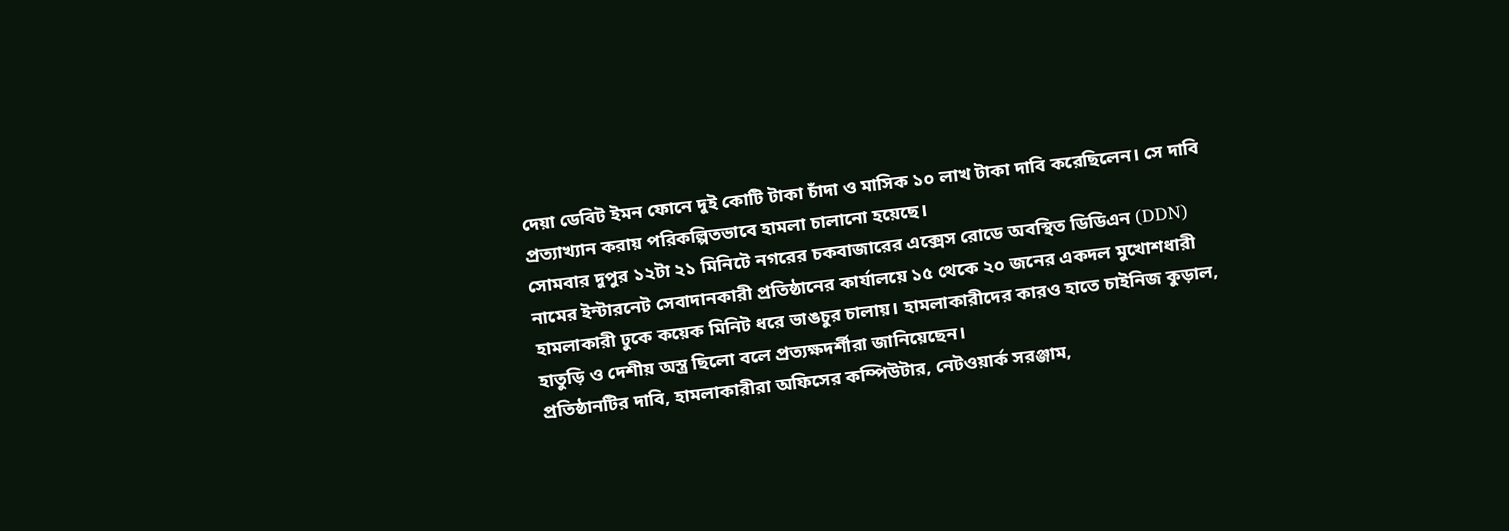দেয়া ডেবিট ইমন ফোনে দুই কোটি টাকা চাঁদা ও মাসিক ১০ লাখ টাকা দাবি করেছিলেন। সে দাবি প্রত্যাখ্যান করায় পরিকল্পিতভাবে হামলা চালানো হয়েছে।
সোমবার দুপুর ১২টা ২১ মিনিটে নগরের চকবাজারের এক্সেস রোডে অবস্থিত ডিডিএন (DDN) নামের ইন্টারনেট সেবাদানকারী প্রতিষ্ঠানের কার্যালয়ে ১৫ থেকে ২০ জনের একদল মুখোশধারী হামলাকারী ঢুকে কয়েক মিনিট ধরে ভাঙচুর চালায়। হামলাকারীদের কারও হাতে চাইনিজ কুড়াল, হাতুড়ি ও দেশীয় অস্ত্র ছিলো বলে প্রত্যক্ষদর্শীরা জানিয়েছেন।
প্রতিষ্ঠানটির দাবি, হামলাকারীরা অফিসের কম্পিউটার, নেটওয়ার্ক সরঞ্জাম,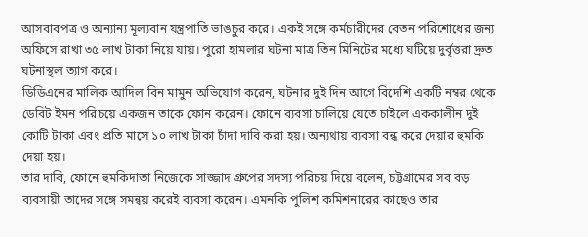আসবাবপত্র ও অন্যান্য মূল্যবান যন্ত্রপাতি ভাঙচুর করে। একই সঙ্গে কর্মচারীদের বেতন পরিশোধের জন্য অফিসে রাখা ৩৫ লাখ টাকা নিয়ে যায়। পুরো হামলার ঘটনা মাত্র তিন মিনিটের মধ্যে ঘটিয়ে দুর্বৃত্তরা দ্রুত ঘটনাস্থল ত্যাগ করে।
ডিডিএনের মালিক আদিল বিন মামুন অভিযোগ করেন, ঘটনার দুই দিন আগে বিদেশি একটি নম্বর থেকে ডেবিট ইমন পরিচয়ে একজন তাকে ফোন করেন। ফোনে ব্যবসা চালিয়ে যেতে চাইলে এককালীন দুই কোটি টাকা এবং প্রতি মাসে ১০ লাখ টাকা চাঁদা দাবি করা হয়। অন্যথায় ব্যবসা বন্ধ করে দেয়ার হুমকি দেয়া হয়।
তার দাবি, ফোনে হুমকিদাতা নিজেকে সাজ্জাদ গ্রুপের সদস্য পরিচয় দিয়ে বলেন, চট্টগ্রামের সব বড় ব্যবসায়ী তাদের সঙ্গে সমন্বয় করেই ব্যবসা করেন। এমনকি পুলিশ কমিশনারের কাছেও তার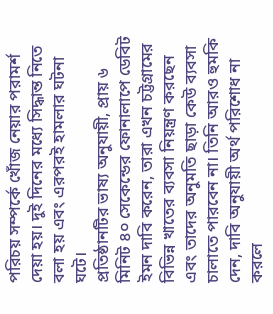পরিচয় সম্পর্কে খোঁজ নেয়ার পরামর্শ দেয়া হয়। দুই দিনের মধ্যে সিদ্ধান্ত নিতে বলা হয় এবং এরপরই হামলার ঘটনা ঘটে।
প্রতিষ্ঠানটির ভাষ্য অনুযায়ী, প্রায় ৬ মিনিট ৪০ সেকেন্ডের ফোনালাপে ডেবিট ইমন দাবি করেন, তারা এখন চট্টগ্রামের বিভিন্ন খাতের ব্যবসা নিয়ন্ত্রণ করছেন এবং তাদের অনুমতি ছাড়া কেউ ব্যবসা চালাতে পারবেন না। তিনি আরও হুমকি দেন, দাবি অনুযায়ী অর্থ পরিশোধ না করলে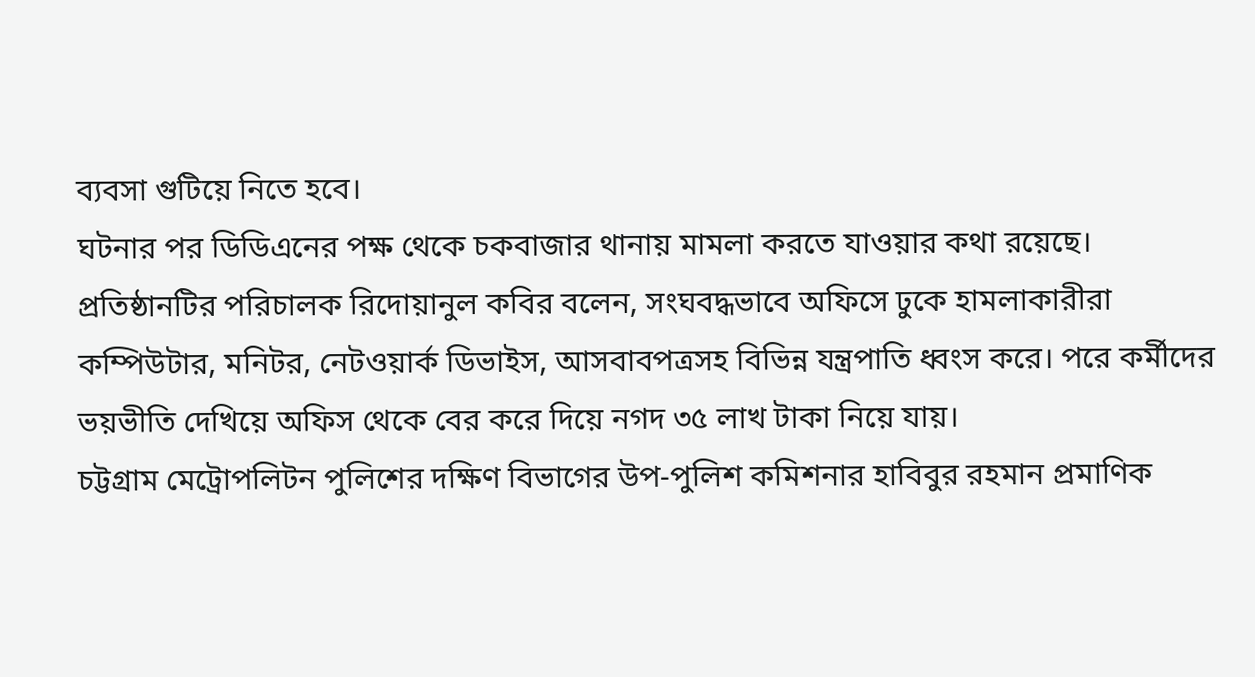ব্যবসা গুটিয়ে নিতে হবে।
ঘটনার পর ডিডিএনের পক্ষ থেকে চকবাজার থানায় মামলা করতে যাওয়ার কথা রয়েছে।
প্রতিষ্ঠানটির পরিচালক রিদোয়ানুল কবির বলেন, সংঘবদ্ধভাবে অফিসে ঢুকে হামলাকারীরা কম্পিউটার, মনিটর, নেটওয়ার্ক ডিভাইস, আসবাবপত্রসহ বিভিন্ন যন্ত্রপাতি ধ্বংস করে। পরে কর্মীদের ভয়ভীতি দেখিয়ে অফিস থেকে বের করে দিয়ে নগদ ৩৫ লাখ টাকা নিয়ে যায়।
চট্টগ্রাম মেট্রোপলিটন পুলিশের দক্ষিণ বিভাগের উপ-পুলিশ কমিশনার হাবিবুর রহমান প্রমাণিক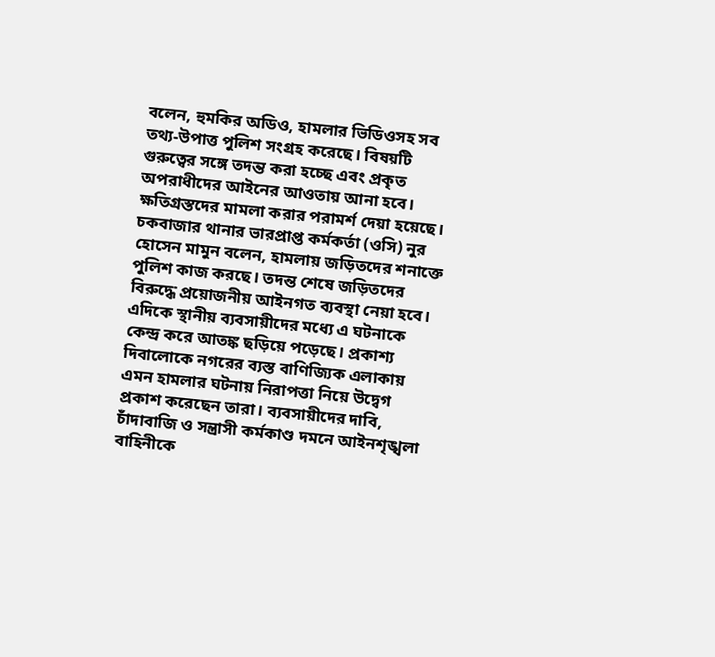বলেন, হুমকির অডিও, হামলার ভিডিওসহ সব তথ্য-উপাত্ত পুলিশ সংগ্রহ করেছে। বিষয়টি গুরুত্বের সঙ্গে তদন্ত করা হচ্ছে এবং প্রকৃত অপরাধীদের আইনের আওতায় আনা হবে। ক্ষতিগ্রস্তদের মামলা করার পরামর্শ দেয়া হয়েছে।
চকবাজার থানার ভারপ্রাপ্ত কর্মকর্তা (ওসি) নুর হোসেন মামুন বলেন, হামলায় জড়িতদের শনাক্তে পুলিশ কাজ করছে। তদন্ত শেষে জড়িতদের বিরুদ্ধে প্রয়োজনীয় আইনগত ব্যবস্থা নেয়া হবে।
এদিকে স্থানীয় ব্যবসায়ীদের মধ্যে এ ঘটনাকে কেন্দ্র করে আতঙ্ক ছড়িয়ে পড়েছে। প্রকাশ্য দিবালোকে নগরের ব্যস্ত বাণিজ্যিক এলাকায় এমন হামলার ঘটনায় নিরাপত্তা নিয়ে উদ্বেগ প্রকাশ করেছেন তারা। ব্যবসায়ীদের দাবি, চাঁদাবাজি ও সন্ত্রাসী কর্মকাণ্ড দমনে আইনশৃঙ্খলা বাহিনীকে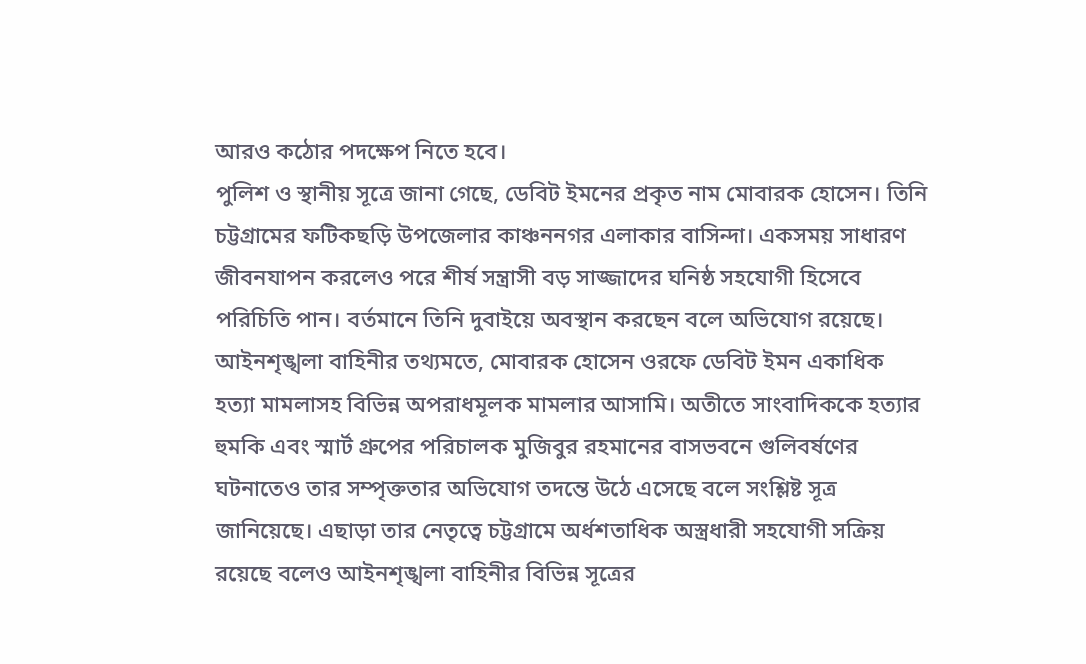আরও কঠোর পদক্ষেপ নিতে হবে।
পুলিশ ও স্থানীয় সূত্রে জানা গেছে, ডেবিট ইমনের প্রকৃত নাম মোবারক হোসেন। তিনি চট্টগ্রামের ফটিকছড়ি উপজেলার কাঞ্চননগর এলাকার বাসিন্দা। একসময় সাধারণ জীবনযাপন করলেও পরে শীর্ষ সন্ত্রাসী বড় সাজ্জাদের ঘনিষ্ঠ সহযোগী হিসেবে পরিচিতি পান। বর্তমানে তিনি দুবাইয়ে অবস্থান করছেন বলে অভিযোগ রয়েছে।
আইনশৃঙ্খলা বাহিনীর তথ্যমতে, মোবারক হোসেন ওরফে ডেবিট ইমন একাধিক হত্যা মামলাসহ বিভিন্ন অপরাধমূলক মামলার আসামি। অতীতে সাংবাদিককে হত্যার হুমকি এবং স্মার্ট গ্রুপের পরিচালক মুজিবুর রহমানের বাসভবনে গুলিবর্ষণের ঘটনাতেও তার সম্পৃক্ততার অভিযোগ তদন্তে উঠে এসেছে বলে সংশ্লিষ্ট সূত্র জানিয়েছে। এছাড়া তার নেতৃত্বে চট্টগ্রামে অর্ধশতাধিক অস্ত্রধারী সহযোগী সক্রিয় রয়েছে বলেও আইনশৃঙ্খলা বাহিনীর বিভিন্ন সূত্রের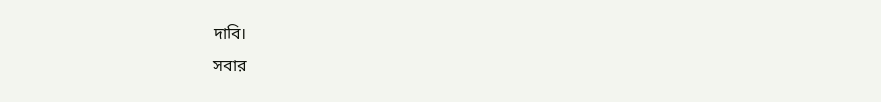দাবি।
সবার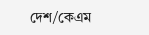দেশ/কেএম